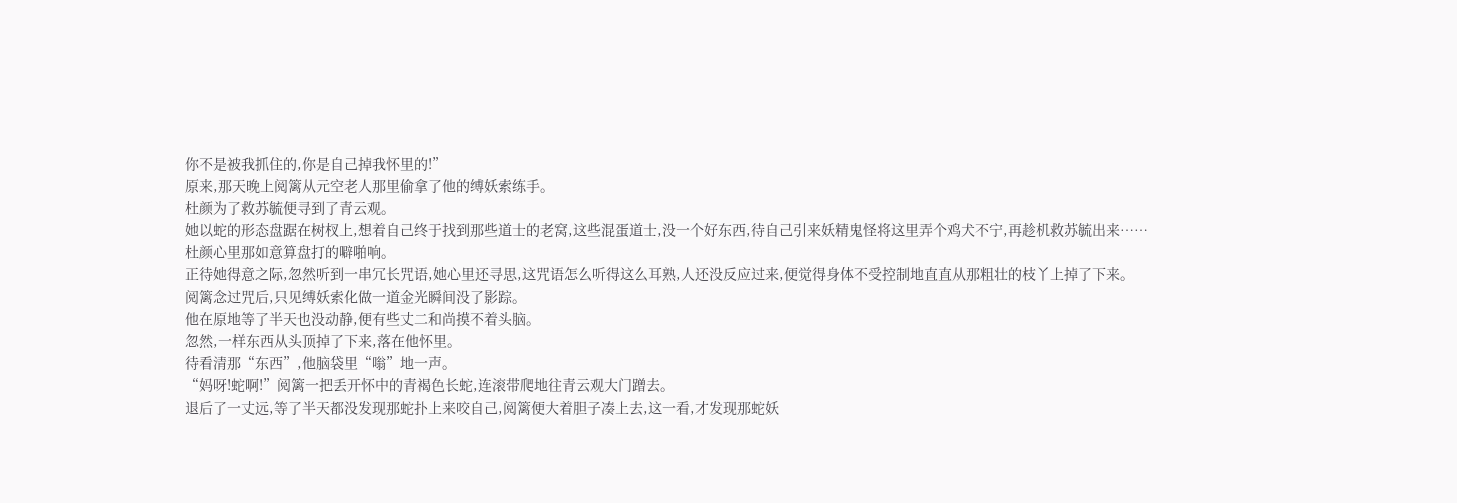你不是被我抓住的,你是自己掉我怀里的!”
原来,那天晚上阅篱从元空老人那里偷拿了他的缚妖索练手。
杜颜为了救苏毓便寻到了青云观。
她以蛇的形态盘踞在树杈上,想着自己终于找到那些道士的老窝,这些混蛋道士,没一个好东西,待自己引来妖精鬼怪将这里弄个鸡犬不宁,再趁机救苏毓出来……
杜颜心里那如意算盘打的噼啪响。
正待她得意之际,忽然听到一串冗长咒语,她心里还寻思,这咒语怎么听得这么耳熟,人还没反应过来,便觉得身体不受控制地直直从那粗壮的枝丫上掉了下来。
阅篱念过咒后,只见缚妖索化做一道金光瞬间没了影踪。
他在原地等了半天也没动静,便有些丈二和尚摸不着头脑。
忽然,一样东西从头顶掉了下来,落在他怀里。
待看清那“东西”,他脑袋里“嗡”地一声。
“妈呀!蛇啊!”阅篱一把丢开怀中的青褐色长蛇,连滚带爬地往青云观大门蹭去。
退后了一丈远,等了半天都没发现那蛇扑上来咬自己,阅篱便大着胆子凑上去,这一看,才发现那蛇妖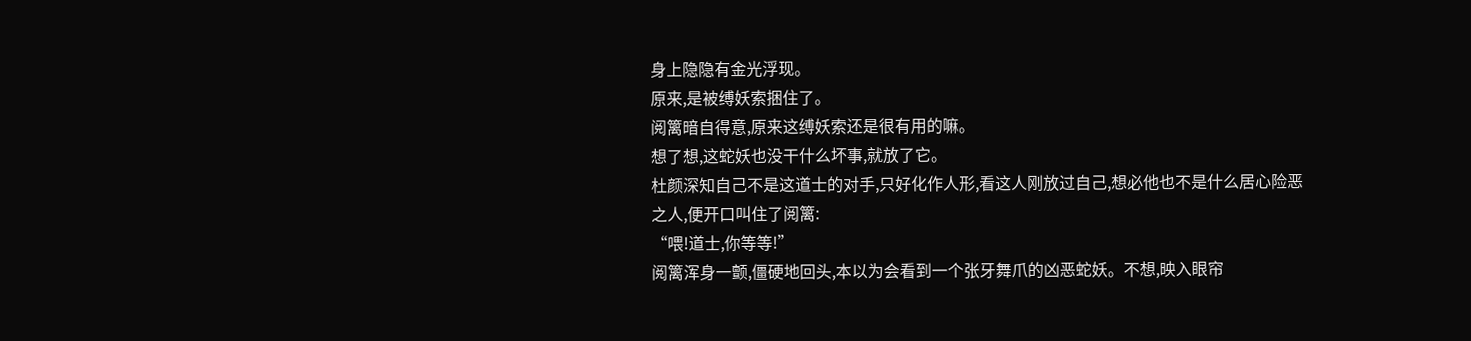身上隐隐有金光浮现。
原来,是被缚妖索捆住了。
阅篱暗自得意,原来这缚妖索还是很有用的嘛。
想了想,这蛇妖也没干什么坏事,就放了它。
杜颜深知自己不是这道士的对手,只好化作人形,看这人刚放过自己,想必他也不是什么居心险恶之人,便开口叫住了阅篱:
“喂!道士,你等等!”
阅篱浑身一颤,僵硬地回头,本以为会看到一个张牙舞爪的凶恶蛇妖。不想,映入眼帘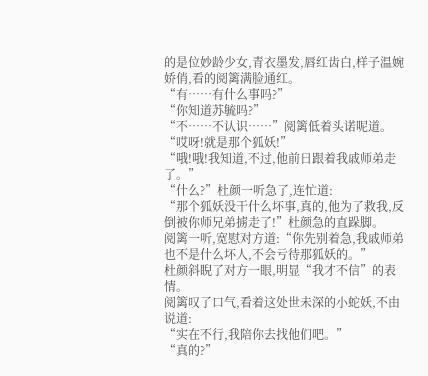的是位妙龄少女,青衣墨发,唇红齿白,样子温婉娇俏,看的阅篱满脸通红。
“有……有什么事吗?”
“你知道苏毓吗?”
“不……不认识……”阅篱低着头诺呢道。
“哎呀!就是那个狐妖!”
“哦!哦!我知道,不过,他前日跟着我戚师弟走了。”
“什么?”杜颜一听急了,连忙道:
“那个狐妖没干什么坏事,真的,他为了救我,反倒被你师兄弟掳走了!”杜颜急的直跺脚。
阅篱一听,宽慰对方道:“你先别着急,我戚师弟也不是什么坏人,不会亏待那狐妖的。”
杜颜斜睨了对方一眼,明显“我才不信”的表情。
阅篱叹了口气,看着这处世未深的小蛇妖,不由说道:
“实在不行,我陪你去找他们吧。”
“真的?”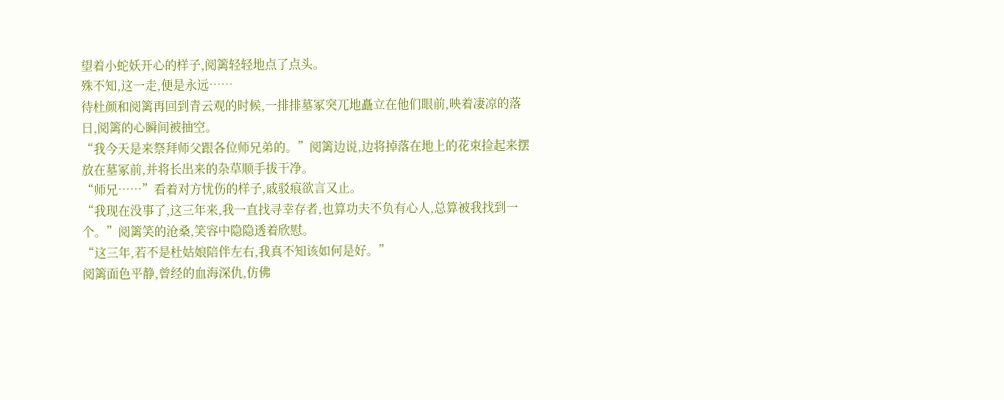望着小蛇妖开心的样子,阅篱轻轻地点了点头。
殊不知,这一走,便是永远……
待杜颜和阅篱再回到青云观的时候,一排排墓冢突兀地矗立在他们眼前,映着凄凉的落日,阅篱的心瞬间被抽空。
“我今天是来祭拜师父跟各位师兄弟的。”阅篱边说,边将掉落在地上的花束捡起来摆放在墓冢前,并将长出来的杂草顺手拔干净。
“师兄……”看着对方忧伤的样子,戚驳痕欲言又止。
“我现在没事了,这三年来,我一直找寻幸存者,也算功夫不负有心人,总算被我找到一个。”阅篱笑的沧桑,笑容中隐隐透着欣慰。
“这三年,若不是杜姑娘陪伴左右,我真不知该如何是好。”
阅篱面色平静,曾经的血海深仇,仿佛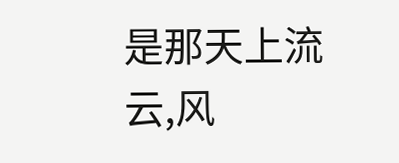是那天上流云,风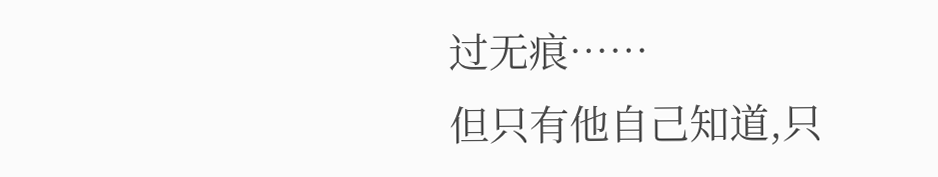过无痕……
但只有他自己知道,只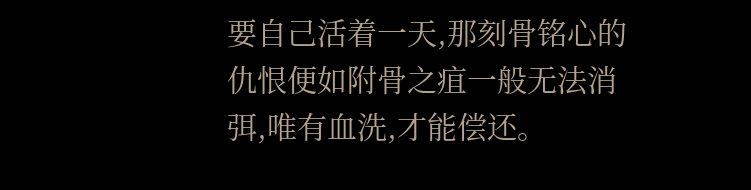要自己活着一天,那刻骨铭心的仇恨便如附骨之疽一般无法消弭,唯有血洗,才能偿还。